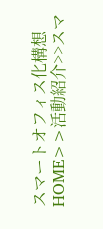スマートオフィス化構想
HOME>>活動紹介>>スマ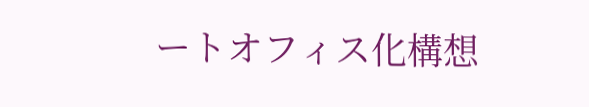ートオフィス化構想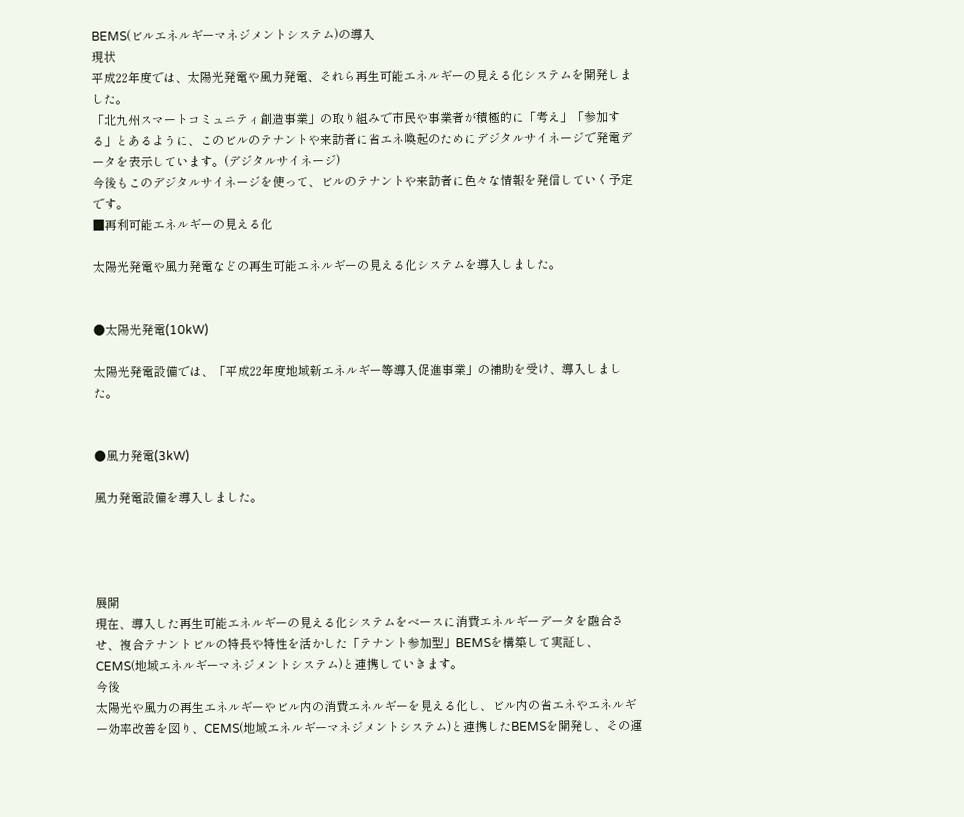BEMS(ビルエネルギーマネジメントシステム)の導入
現状
平成22年度では、太陽光発電や風力発電、それら再生可能エネルギーの見える化システムを開発しました。
「北九州スマートコミュニティ創造事業」の取り組みで市民や事業者が積極的に「考え」「参加する」とあるように、このビルのテナントや来訪者に省エネ喚起のためにデジタルサイネージで発電データを表示しています。(デジタルサイネージ)
今後もこのデジタルサイネージを使って、ビルのテナントや来訪者に色々な情報を発信していく予定です。
■再利可能エネルギーの見える化

太陽光発電や風力発電などの再生可能エネルギーの見える化システムを導入しました。


●太陽光発電(10kW)

太陽光発電設備では、「平成22年度地域新エネルギー等導入促進事業」の補助を受け、導入しました。


●風力発電(3kW)

風力発電設備を導入しました。




展開
現在、導入した再生可能エネルギーの見える化システムをベースに消費エネルギーデータを融合させ、複合テナントビルの特長や特性を活かした「テナント参加型」BEMSを構築して実証し、CEMS(地域エネルギーマネジメントシステム)と連携していきます。
今後
太陽光や風力の再生エネルギーやビル内の消費エネルギーを見える化し、ビル内の省エネやエネルギー効率改善を図り、CEMS(地域エネルギーマネジメントシステム)と連携したBEMSを開発し、その運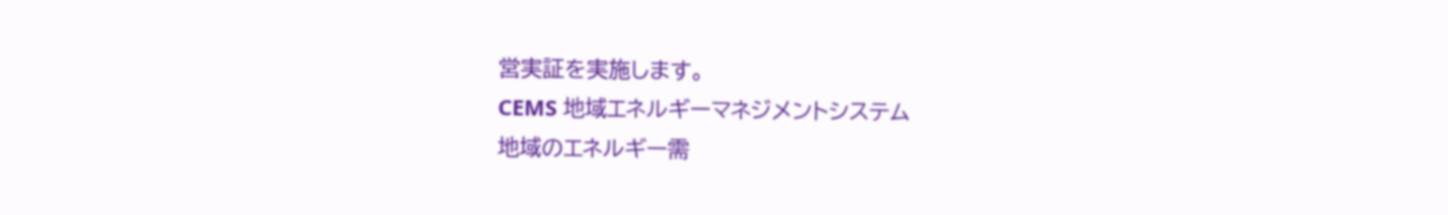営実証を実施します。
CEMS 地域エネルギーマネジメントシステム
地域のエネルギー需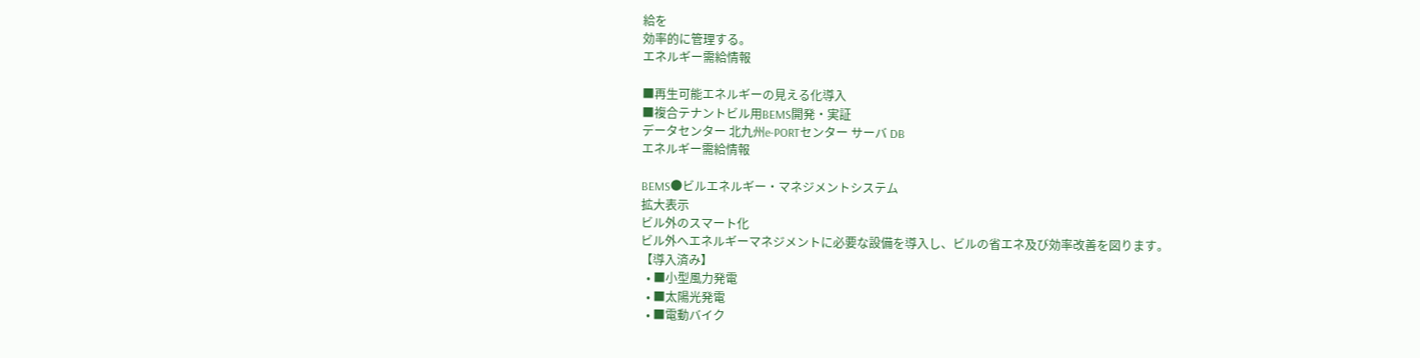給を
効率的に管理する。
エネルギー需給情報

■再生可能エネルギーの見える化導入
■複合テナントビル用BEMS開発・実証
データセンター 北九州e-PORTセンター サーバ DB
エネルギー需給情報

BEMS●ビルエネルギー・マネジメントシステム
拡大表示
ビル外のスマート化
ビル外へエネルギーマネジメントに必要な設備を導入し、ビルの省エネ及び効率改善を図ります。
【導入済み】
  • ■小型風力発電
  • ■太陽光発電
  • ■電動バイク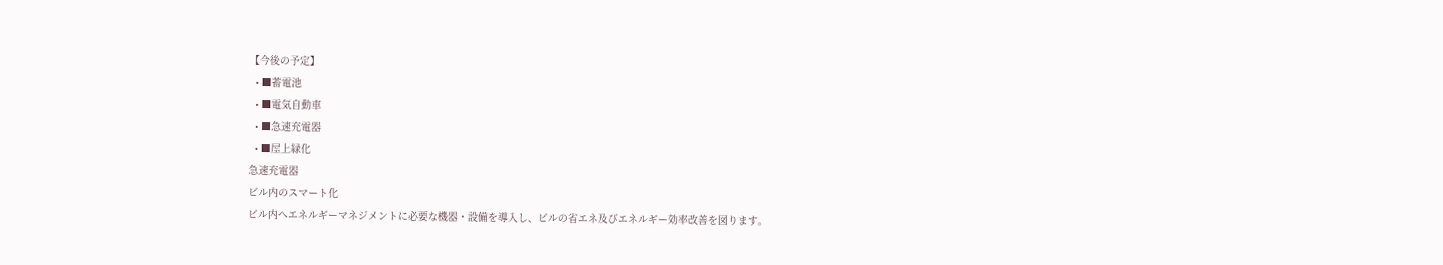【今後の予定】
  • ■蓄電池
  • ■電気自動車
  • ■急速充電器
  • ■屋上緑化
急速充電器
ビル内のスマート化
ビル内へエネルギーマネジメントに必要な機器・設備を導入し、ビルの省エネ及びエネルギー効率改善を図ります。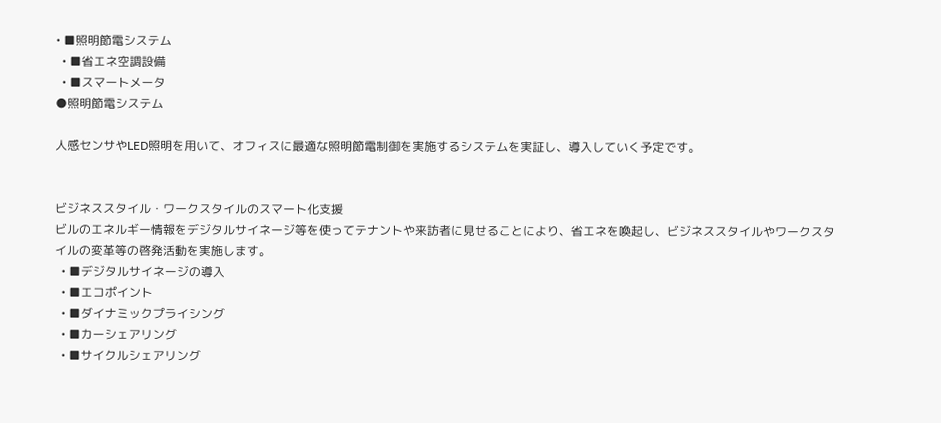• ■照明節電システム
  • ■省エネ空調設備
  • ■スマートメータ
●照明節電システム

人感センサやLED照明を用いて、オフィスに最適な照明節電制御を実施するシステムを実証し、導入していく予定です。


ビジネススタイル・ワークスタイルのスマート化支援
ビルのエネルギー情報をデジタルサイネージ等を使ってテナントや来訪者に見せることにより、省エネを喚起し、ビジネススタイルやワークスタイルの変革等の啓発活動を実施します。
  • ■デジタルサイネージの導入
  • ■エコポイント
  • ■ダイナミックプライシング
  • ■カーシェアリング
  • ■サイクルシェアリング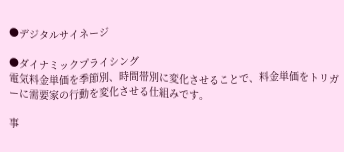●デジタルサイネージ

●ダイナミックプライシング
電気料金単価を季節別、時間帯別に変化させることで、料金単価をトリガーに需要家の行動を変化させる仕組みです。

事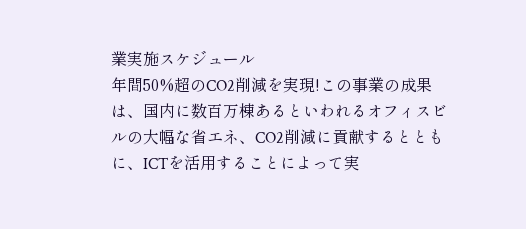業実施スケジュール
年間50%超のCO2削減を実現!この事業の成果は、国内に数百万棟あるといわれるオフィスビルの大幅な省エネ、CO2削減に貢献するとともに、ICTを活用することによって実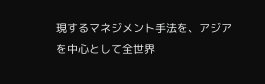現するマネジメント手法を、アジアを中心として全世界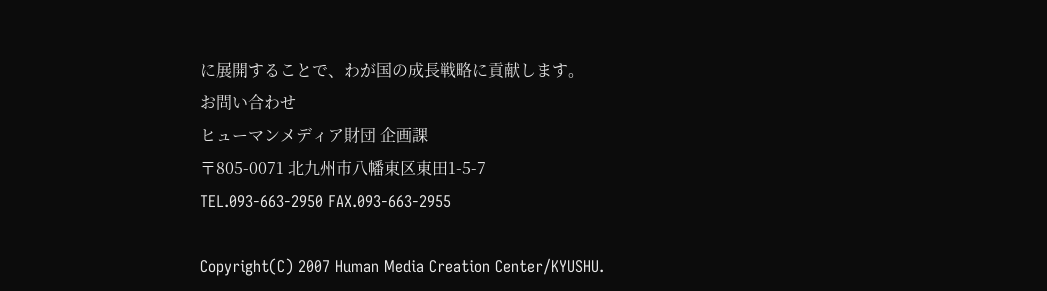に展開することで、わが国の成長戦略に貢献します。
お問い合わせ
ヒューマンメディア財団 企画課
〒805-0071 北九州市八幡東区東田1-5-7
TEL.093-663-2950 FAX.093-663-2955

Copyright(C) 2007 Human Media Creation Center/KYUSHU.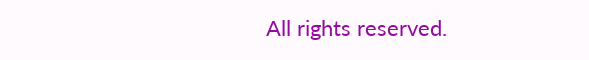All rights reserved.